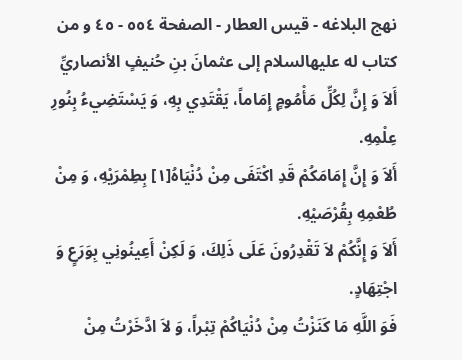نهج البلاغه - قيس العطار - الصفحة ٥٥٤ - ٤٥ و من كتاب له عليهالسلام إلى عثمانَ بنِ حُنيفٍ الأنصاريِّ
أَلاَ وَ إِنَّ لِكُلِّ مَأْمُومٍ إِمَاماً، يَقْتَدِي بِهِ، وَ يَسْتَضِيءُ بِنُورِ عِلْمِهِ.
أَلاَ وَ إِنَّ إِمَامَكُمْ قَدِ اكْتَفَى مِنْ دُنْيَاهُ[١] بِطِمْرَيْهِ، وَ مِنْ طُعْمِهِ بِقُرْصَيْهِ.
أَلاَ وَ إِنَّكُمْ لاَ تَقْدِرُونَ عَلَى ذَلِكَ، وَ لَكِنْ أَعِينُونِي بِوَرَعٍ وَ اجْتِهَادٍ.
فَوَ اللَّهِ مَا كَنَزْتُ مِنْ دُنْيَاكُمْ تِبْراً، وَ لاَ ادَّخَرْتُ مِنْ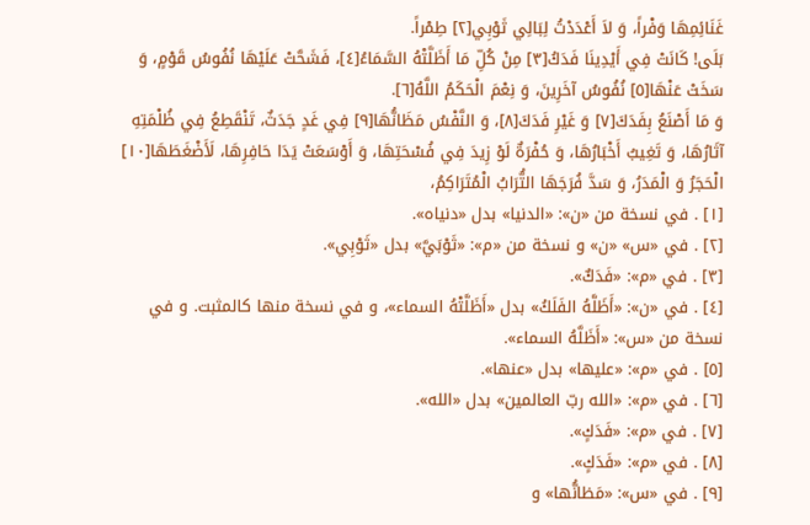غَنَائِمِهَا وَفْراً، وَ لاَ أَعْدَدْتُ لِبَالِي ثَوْبِي[٢] طِمْراً.
بَلَى! كَانَتْ فِي أَيْدِينَا فَدَكُ[٣] مِنْ كُلِّ مَا أَظَلَّتْهُ السَّمَاءُ[٤]، فَشَحَّتْ عَلَيْهَا نُفُوسُ قَوْمٍ، وَ سَخَتْ عَنْهَا[٥] نُفُوسُ آخَرِينَ، وَ نِعْمَ الْحَكَمُ اللَّهُ[٦].
وَ مَا أَصْنَعُ بِفَدَكَ[٧] وَ غَيْرِ فَدَكَ[٨]، وَ النَّفْسُ مَظَانُّهَا[٩] فِي غَدٍ جَدَثٌ، تَنْقَطِعُ فِي ظُلْمَتِهِ آثَارُهَا، وَ تَغِيبُ أَخْبَارُهَا، وَ حُفْرَةٌ لَوْ زِيدَ فِي فُسْحَتِهَا، وَ أَوْسَعَتْ يَدَا حَافِرِهَا، لَأَضْغَطَهَا[١٠] الْحَجَرُ وَ الْمَدَرُ، وَ سَدَّ فُرَجَهَا التُّرَابُ الْمُتَرَاكِمُ،
[١] . في نسخة من «ن»: «الدنيا» بدل «دنياه».
[٢] . في «س» «ن» و نسخة من «م»: «ثَوْبَيَّ» بدل «ثَوْبِي».
[٣] . في «م»: «فَدَكٌ».
[٤] . في «ن»: «أَظَلَّهُ الفَلَكُ» بدل «أَظَلَّتْهُ السماء»، و في نسخة منها كالمثبت. و في نسخة من «س»: «أَظَلَّهُ السماء».
[٥] . في «م»: «عليها» بدل «عنها».
[٦] . في «م»: «الله ربّ العالمين» بدل «الله».
[٧] . في «م»: «فَدَكٍ».
[٨] . في «م»: «فَدَكٍ».
[٩] . في «س»: «مَظانُّها» و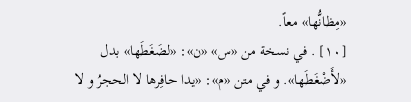«مِظانُّها» معاً.
[١٠] . في نسخة من «س» «ن»: «لضَغَطَها» بدل «لأَضْغَطَها». و في متن «م»: «يدا حافِرها لا الحجرُ و لا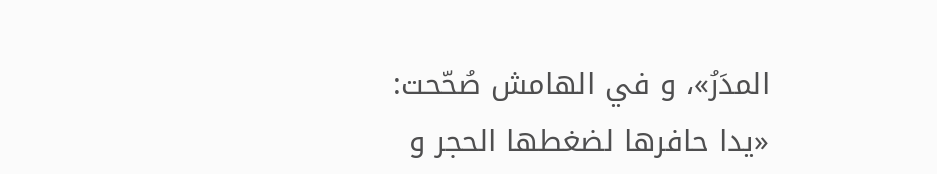المدَرُ»، و في الهامش صُحّحت: «يدا حافرها لضغطها الحجر و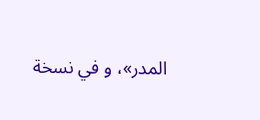المدر»، و في نسخة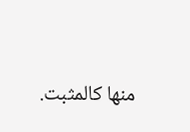منها كالمثبت.